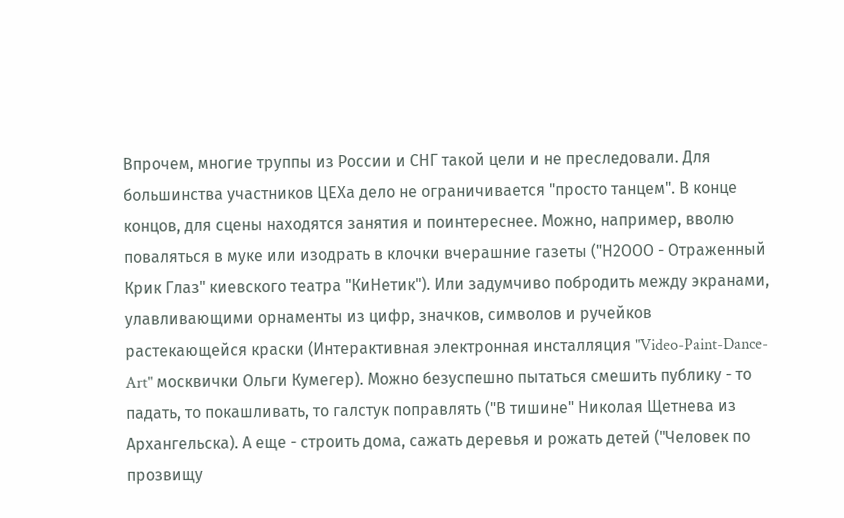Впрочем, многие труппы из России и СНГ такой цели и не преследовали. Для большинства участников ЦЕХа дело не ограничивается "просто танцем". В конце концов, для сцены находятся занятия и поинтереснее. Можно, например, вволю поваляться в муке или изодрать в клочки вчерашние газеты ("Н2ООО - Отраженный Крик Глаз" киевского театра "КиНетик"). Или задумчиво побродить между экранами, улавливающими орнаменты из цифр, значков, символов и ручейков растекающейся краски (Интерактивная электронная инсталляция "Video-Paint-Dance-Art" москвички Ольги Кумегер). Можно безуспешно пытаться смешить публику - то падать, то покашливать, то галстук поправлять ("В тишине" Николая Щетнева из Архангельска). А еще - строить дома, сажать деревья и рожать детей ("Человек по прозвищу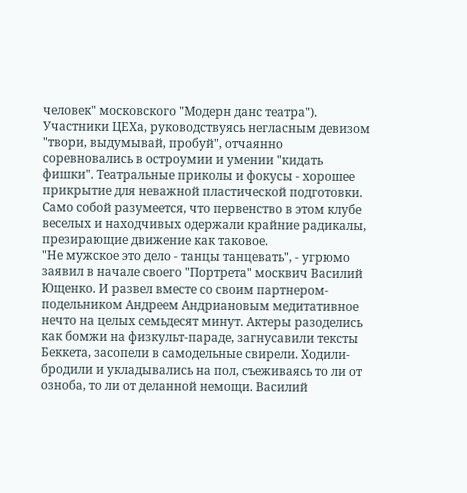человек" московского "Модерн данс театра"). Участники ЦЕХа, руководствуясь негласным девизом "твори, выдумывай, пробуй", отчаянно соревновались в остроумии и умении "кидать фишки". Театральные приколы и фокусы - хорошее прикрытие для неважной пластической подготовки. Само собой разумеется, что первенство в этом клубе веселых и находчивых одержали крайние радикалы, презирающие движение как таковое.
"Не мужское это дело - танцы танцевать", - угрюмо заявил в начале своего "Портрета" москвич Василий Ющенко. И развел вместе со своим партнером-подельником Андреем Андриановым медитативное нечто на целых семьдесят минут. Актеры разоделись как бомжи на физкульт-параде, загнусавили тексты Беккета, засопели в самодельные свирели. Ходили-бродили и укладывались на пол, съеживаясь то ли от озноба, то ли от деланной немощи. Василий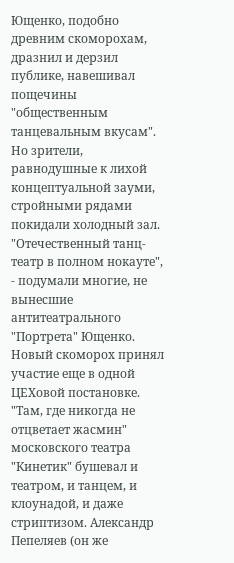Ющенко, подобно древним скоморохам, дразнил и дерзил публике, навешивал пощечины "общественным танцевальным вкусам". Но зрители, равнодушные к лихой концептуальной зауми, стройными рядами покидали холодный зал. "Отечественный танц-театр в полном нокауте", - подумали многие, не вынесшие антитеатрального "Портрета" Ющенко.
Новый скоморох принял участие еще в одной ЦЕХовой постановке. "Там, где никогда не отцветает жасмин" московского театра "Кинетик" бушевал и театром, и танцем, и клоунадой, и даже стриптизом. Александр Пепеляев (он же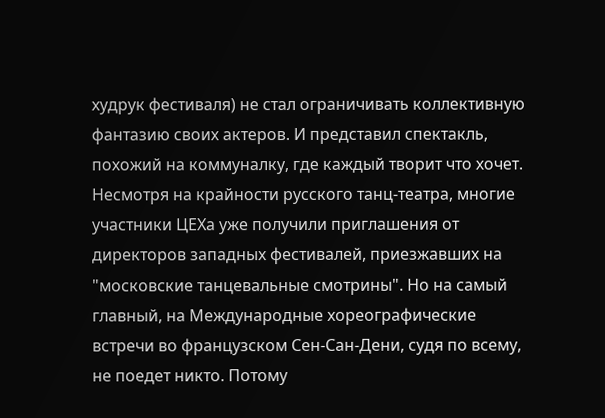худрук фестиваля) не стал ограничивать коллективную фантазию своих актеров. И представил спектакль, похожий на коммуналку, где каждый творит что хочет.
Несмотря на крайности русского танц-театра, многие участники ЦЕХа уже получили приглашения от директоров западных фестивалей, приезжавших на "московские танцевальные смотрины". Но на самый главный, на Международные хореографические встречи во французском Сен-Сан-Дени, судя по всему, не поедет никто. Потому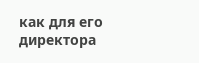как для его директора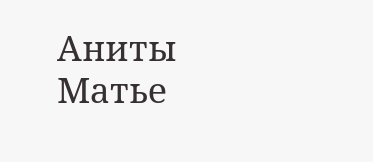Аниты Матье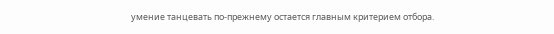умение танцевать по-прежнему остается главным критерием отбора.